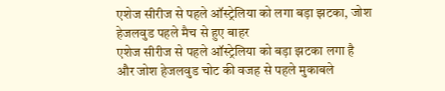एशेज सीरीज से पहले ऑस्ट्रेलिया को लगा बड़ा झटका, जोश हेजलवुड पहले मैच से हुए बाहर
एशेज सीरीज से पहले ऑस्ट्रेलिया को बड़ा झटका लगा है और जोश हेजलवुड चोट की वजह से पहले मुकाबले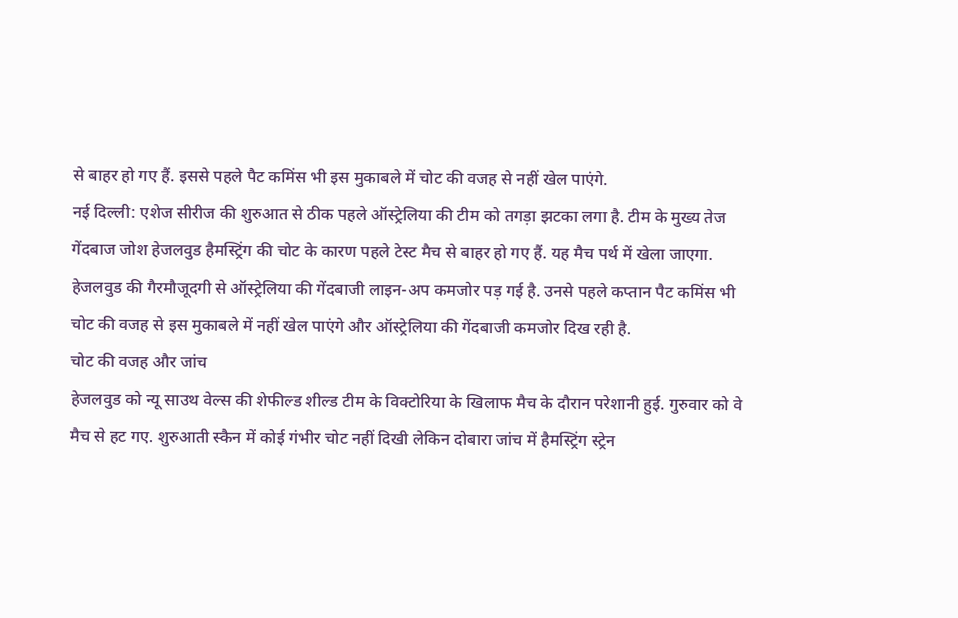से बाहर हो गए हैं. इससे पहले पैट कमिंस भी इस मुकाबले में चोट की वजह से नहीं खेल पाएंगे.
नई दिल्ली: एशेज सीरीज की शुरुआत से ठीक पहले ऑस्ट्रेलिया की टीम को तगड़ा झटका लगा है. टीम के मुख्य तेज गेंदबाज जोश हेजलवुड हैमस्ट्रिंग की चोट के कारण पहले टेस्ट मैच से बाहर हो गए हैं. यह मैच पर्थ में खेला जाएगा.
हेजलवुड की गैरमौजूदगी से ऑस्ट्रेलिया की गेंदबाजी लाइन-अप कमजोर पड़ गई है. उनसे पहले कप्तान पैट कमिंस भी चोट की वजह से इस मुकाबले में नहीं खेल पाएंगे और ऑस्ट्रेलिया की गेंदबाजी कमजोर दिख रही है.
चोट की वजह और जांच
हेजलवुड को न्यू साउथ वेल्स की शेफील्ड शील्ड टीम के विक्टोरिया के खिलाफ मैच के दौरान परेशानी हुई. गुरुवार को वे मैच से हट गए. शुरुआती स्कैन में कोई गंभीर चोट नहीं दिखी लेकिन दोबारा जांच में हैमस्ट्रिंग स्ट्रेन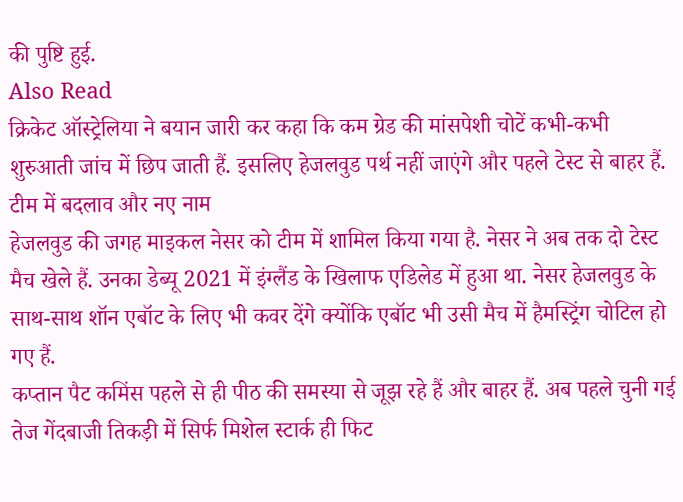की पुष्टि हुई.
Also Read
क्रिकेट ऑस्ट्रेलिया ने बयान जारी कर कहा कि कम ग्रेड की मांसपेशी चोटें कभी-कभी शुरुआती जांच में छिप जाती हैं. इसलिए हेजलवुड पर्थ नहीं जाएंगे और पहले टेस्ट से बाहर हैं.
टीम में बदलाव और नए नाम
हेजलवुड की जगह माइकल नेसर को टीम में शामिल किया गया है. नेसर ने अब तक दो टेस्ट मैच खेले हैं. उनका डेब्यू 2021 में इंग्लैंड के खिलाफ एडिलेड में हुआ था. नेसर हेजलवुड के साथ-साथ शॉन एबॉट के लिए भी कवर देंगे क्योंकि एबॉट भी उसी मैच में हैमस्ट्रिंग चोटिल हो गए हैं.
कप्तान पैट कमिंस पहले से ही पीठ की समस्या से जूझ रहे हैं और बाहर हैं. अब पहले चुनी गई तेज गेंदबाजी तिकड़ी में सिर्फ मिशेल स्टार्क ही फिट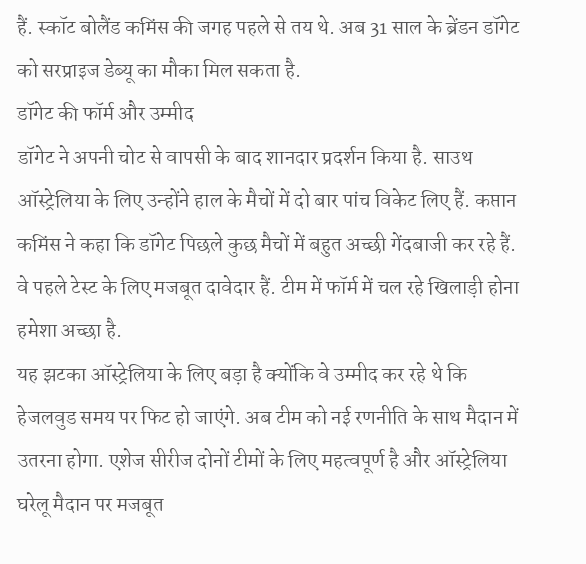हैं. स्कॉट बोलैंड कमिंस की जगह पहले से तय थे. अब 31 साल के ब्रेंडन डॉगेट को सरप्राइज डेब्यू का मौका मिल सकता है.
डॉगेट की फॉर्म और उम्मीद
डॉगेट ने अपनी चोट से वापसी के बाद शानदार प्रदर्शन किया है. साउथ ऑस्ट्रेलिया के लिए उन्होंने हाल के मैचों में दो बार पांच विकेट लिए हैं. कप्तान कमिंस ने कहा कि डॉगेट पिछले कुछ मैचों में बहुत अच्छी गेंदबाजी कर रहे हैं. वे पहले टेस्ट के लिए मजबूत दावेदार हैं. टीम में फॉर्म में चल रहे खिलाड़ी होना हमेशा अच्छा है.
यह झटका ऑस्ट्रेलिया के लिए बड़ा है क्योंकि वे उम्मीद कर रहे थे कि हेजलवुड समय पर फिट हो जाएंगे. अब टीम को नई रणनीति के साथ मैदान में उतरना होगा. एशेज सीरीज दोनों टीमों के लिए महत्वपूर्ण है और ऑस्ट्रेलिया घरेलू मैदान पर मजबूत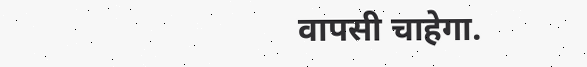वापसी चाहेगा.